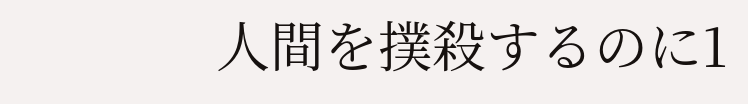人間を撲殺するのに1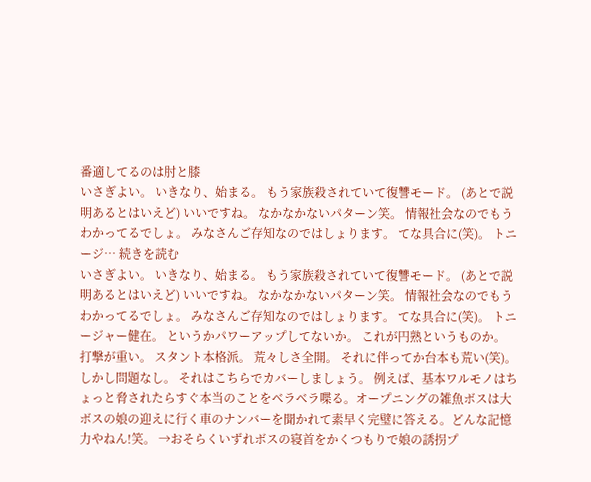番適してるのは肘と膝
いさぎよい。 いきなり、始まる。 もう家族殺されていて復讐モード。 (あとで説明あるとはいえど) いいですね。 なかなかないパターン笑。 情報社会なのでもうわかってるでしょ。 みなさんご存知なのではしょります。 てな具合に(笑)。 トニージ… 続きを読む
いさぎよい。 いきなり、始まる。 もう家族殺されていて復讐モード。 (あとで説明あるとはいえど) いいですね。 なかなかないパターン笑。 情報社会なのでもうわかってるでしょ。 みなさんご存知なのではしょります。 てな具合に(笑)。 トニージャー健在。 というかパワーアップしてないか。 これが円熟というものか。 打撃が重い。 スタント本格派。 荒々しさ全開。 それに伴ってか台本も荒い(笑)。 しかし問題なし。 それはこちらでカバーしましょう。 例えば、基本ワルモノはちょっと脅されたらすぐ本当のことをベラベラ喋る。オープニングの雑魚ボスは大ボスの娘の迎えに行く車のナンバーを聞かれて素早く完璧に答える。どんな記憶力やねん!笑。 →おそらくいずれボスの寝首をかくつもりで娘の誘拐プ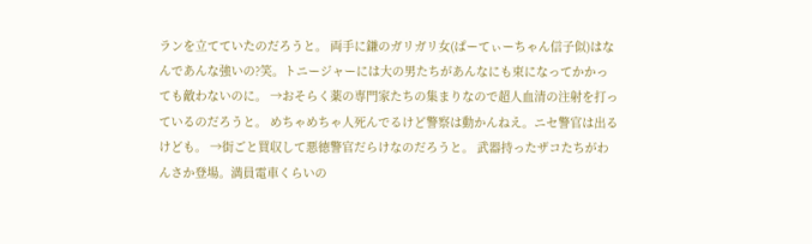ランを立てていたのだろうと。 両手に鎌のガリガリ女(ぱーてぃーちゃん信子似)はなんであんな強いの?笑。トニージャーには大の男たちがあんなにも束になってかかっても敵わないのに。 →おそらく薬の専門家たちの集まりなので超人血清の注射を打っているのだろうと。 めちゃめちゃ人死んでるけど警察は動かんねえ。ニセ警官は出るけども。 →街ごと買収して悪徳警官だらけなのだろうと。 武器持ったザコたちがわんさか登場。満員電車くらいの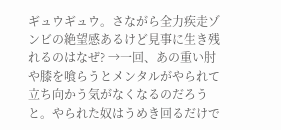ギュウギュウ。さながら全力疾走ゾンビの絶望感あるけど見事に生き残れるのはなぜ? →一回、あの重い肘や膝を喰らうとメンタルがやられて立ち向かう気がなくなるのだろうと。やられた奴はうめき回るだけで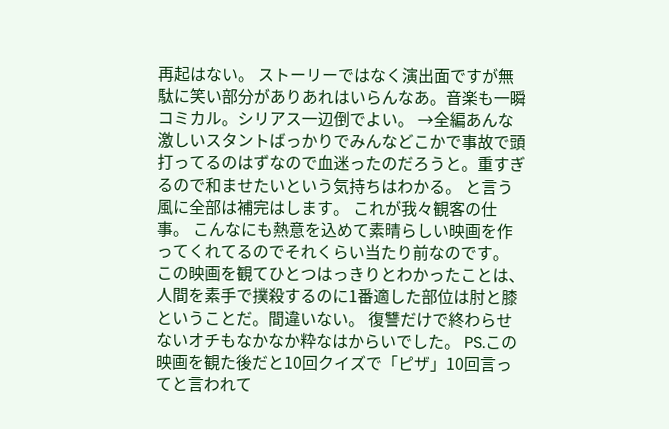再起はない。 ストーリーではなく演出面ですが無駄に笑い部分がありあれはいらんなあ。音楽も一瞬コミカル。シリアス一辺倒でよい。 →全編あんな激しいスタントばっかりでみんなどこかで事故で頭打ってるのはずなので血迷ったのだろうと。重すぎるので和ませたいという気持ちはわかる。 と言う風に全部は補完はします。 これが我々観客の仕事。 こんなにも熱意を込めて素晴らしい映画を作ってくれてるのでそれくらい当たり前なのです。 この映画を観てひとつはっきりとわかったことは、人間を素手で撲殺するのに1番適した部位は肘と膝ということだ。間違いない。 復讐だけで終わらせないオチもなかなか粋なはからいでした。 PS.この映画を観た後だと10回クイズで「ピザ」10回言ってと言われて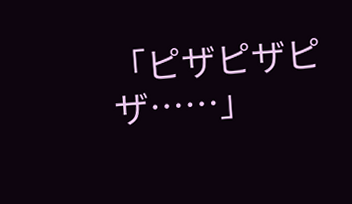「ピザピザピザ……」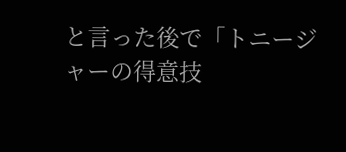と言った後で「トニージャーの得意技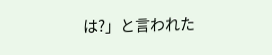は?」と言われた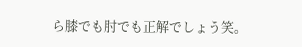ら膝でも肘でも正解でしょう笑。